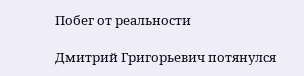Побег от реальности

Дмитрий Григорьевич потянулся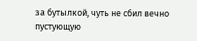за бутылкой, чуть не сбил вечно пустующую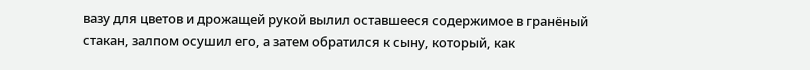вазу для цветов и дрожащей рукой вылил оставшееся содержимое в гранёный стакан, залпом осушил его, а затем обратился к сыну, который, как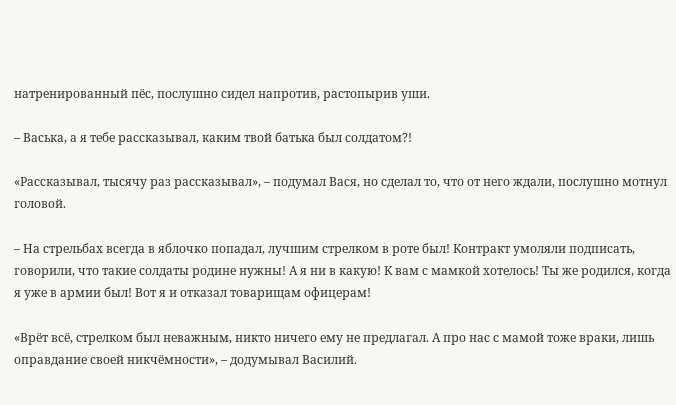натренированный пёс, послушно сидел напротив, растопырив уши.

– Васька, а я тебе рассказывал, каким твой батька был солдатом?!

«Рассказывал, тысячу раз рассказывал», – подумал Вася, но сделал то, что от него ждали, послушно мотнул головой.

– На стрельбах всегда в яблочко попадал, лучшим стрелком в роте был! Контракт умоляли подписать, говорили, что такие солдаты родине нужны! А я ни в какую! К вам с мамкой хотелось! Ты же родился, когда я уже в армии был! Вот я и отказал товарищам офицерам!

«Врёт всё, стрелком был неважным, никто ничего ему не предлагал. А про нас с мамой тоже враки, лишь оправдание своей никчёмности», – додумывал Василий.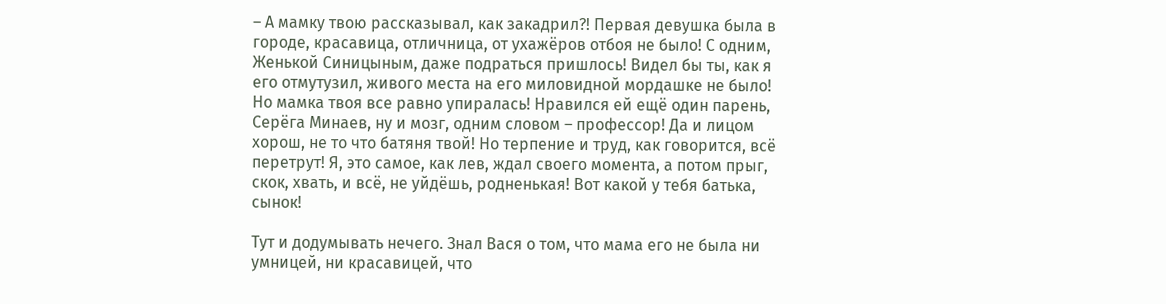– А мамку твою рассказывал, как закадрил?! Первая девушка была в городе, красавица, отличница, от ухажёров отбоя не было! С одним, Женькой Синицыным, даже подраться пришлось! Видел бы ты, как я его отмутузил, живого места на его миловидной мордашке не было! Но мамка твоя все равно упиралась! Нравился ей ещё один парень, Серёга Минаев, ну и мозг, одним словом – профессор! Да и лицом хорош, не то что батяня твой! Но терпение и труд, как говорится, всё перетрут! Я, это самое, как лев, ждал своего момента, а потом прыг, скок, хвать, и всё, не уйдёшь, родненькая! Вот какой у тебя батька, сынок!

Тут и додумывать нечего. Знал Вася о том, что мама его не была ни умницей, ни красавицей, что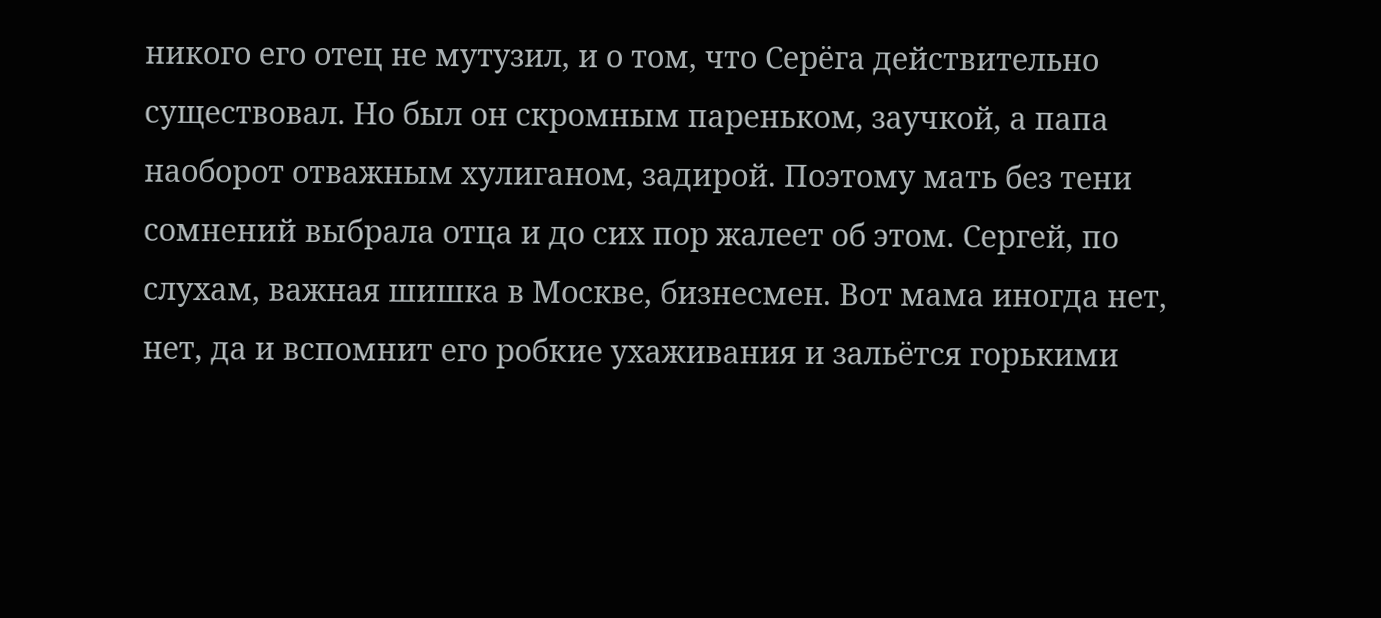никого его отец не мутузил, и о том, что Серёга действительно существовал. Но был он скромным пареньком, заучкой, а папа наоборот отважным хулиганом, задирой. Поэтому мать без тени сомнений выбрала отца и до сих пор жалеет об этом. Сергей, по слухам, важная шишка в Москве, бизнесмен. Вот мама иногда нет, нет, да и вспомнит его робкие ухаживания и зальётся горькими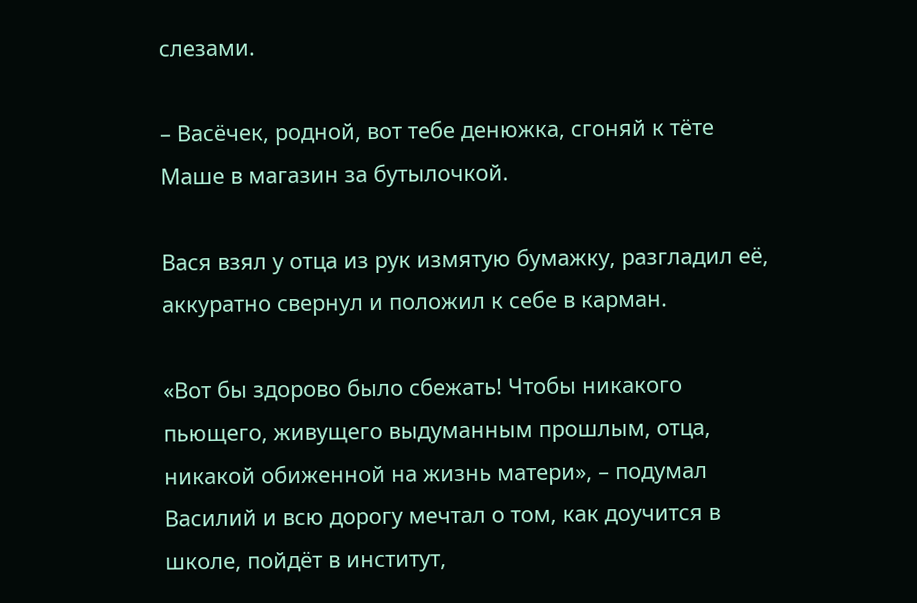слезами.

– Васёчек, родной, вот тебе денюжка, сгоняй к тёте Маше в магазин за бутылочкой.

Вася взял у отца из рук измятую бумажку, разгладил её, аккуратно свернул и положил к себе в карман.

«Вот бы здорово было сбежать! Чтобы никакого пьющего, живущего выдуманным прошлым, отца, никакой обиженной на жизнь матери», – подумал Василий и всю дорогу мечтал о том, как доучится в школе, пойдёт в институт,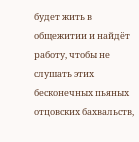будет жить в общежитии и найдёт работу, чтобы не слушать этих бесконечных пьяных отцовских бахвальств,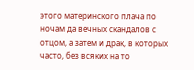этого материнского плача по ночам да вечных скандалов с отцом, а затем и драк, в которых часто, без всяких на то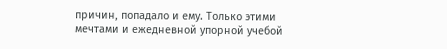причин, попадало и ему. Только этими мечтами и ежедневной упорной учебой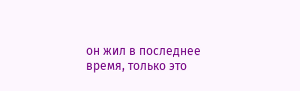он жил в последнее время, только это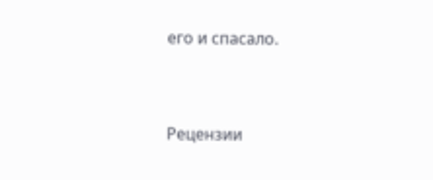его и спасало.


Рецензии